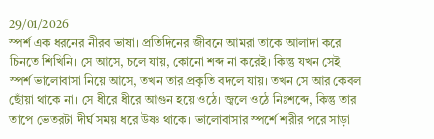29/01/2026
স্পর্শ এক ধরনের নীরব ভাষা। প্রতিদিনের জীবনে আমরা তাকে আলাদা করে চিনতে শিখিনি। সে আসে, চলে যায়, কোনো শব্দ না করেই। কিন্তু যখন সেই স্পর্শ ভালোবাসা নিয়ে আসে, তখন তার প্রকৃতি বদলে যায়। তখন সে আর কেবল ছোঁয়া থাকে না। সে ধীরে ধীরে আগুন হয়ে ওঠে। জ্বলে ওঠে নিঃশব্দে, কিন্তু তার তাপে ভেতরটা দীর্ঘ সময় ধরে উষ্ণ থাকে। ভালোবাসার স্পর্শে শরীর পরে সাড়া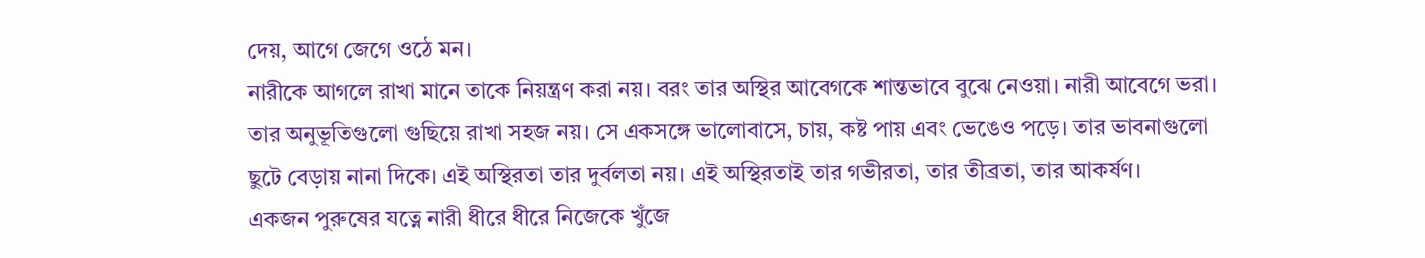দেয়, আগে জেগে ওঠে মন।
নারীকে আগলে রাখা মানে তাকে নিয়ন্ত্রণ করা নয়। বরং তার অস্থির আবেগকে শান্তভাবে বুঝে নেওয়া। নারী আবেগে ভরা। তার অনুভূতিগুলো গুছিয়ে রাখা সহজ নয়। সে একসঙ্গে ভালোবাসে, চায়, কষ্ট পায় এবং ভেঙেও পড়ে। তার ভাবনাগুলো ছুটে বেড়ায় নানা দিকে। এই অস্থিরতা তার দুর্বলতা নয়। এই অস্থিরতাই তার গভীরতা, তার তীব্রতা, তার আকর্ষণ।
একজন পুরুষের যত্নে নারী ধীরে ধীরে নিজেকে খুঁজে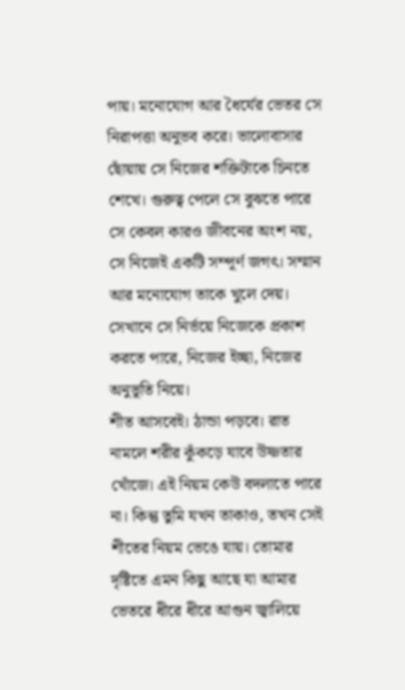পায়। মনোযোগ আর ধৈর্যের ভেতর সে নিরাপত্তা অনুভব করে। ভালোবাসার ছোঁয়ায় সে নিজের শক্তিটাকে চিনতে শেখে। গুরুত্ব পেলে সে বুঝতে পারে সে কেবল কারও জীবনের অংশ নয়, সে নিজেই একটি সম্পূর্ণ জগৎ। সম্মান আর মনোযোগ তাকে খুলে দেয়। সেখানে সে নির্ভয়ে নিজেকে প্রকাশ করতে পারে, নিজের ইচ্ছা, নিজের অনুভূতি নিয়ে।
শীত আসবেই। ঠান্ডা পড়বে। রাত নামলে শরীর কুঁকড়ে যাবে উষ্ণতার খোঁজে। এই নিয়ম কেউ বদলাতে পারে না। কিন্তু তুমি যখন তাকাও, তখন সেই শীতের নিয়ম ভেঙে যায়। তোমার দৃষ্টিতে এমন কিছু আছে যা আমার ভেতরে ধীরে ধীরে আগুন জ্বালিয়ে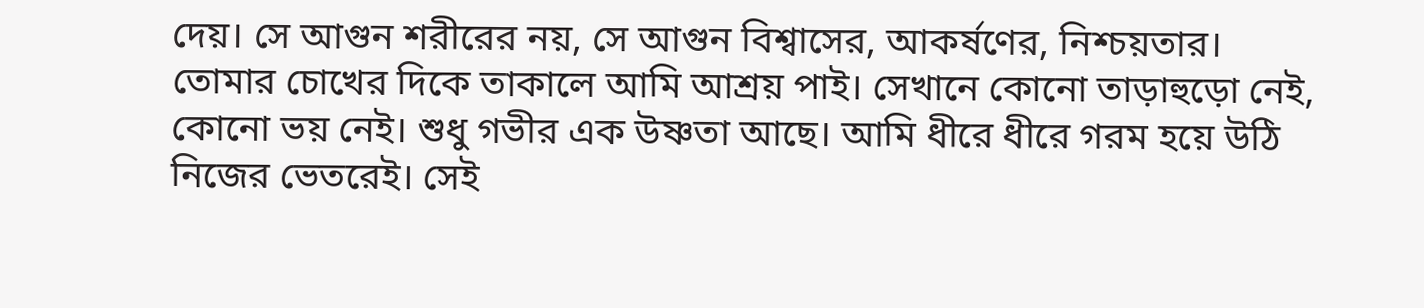দেয়। সে আগুন শরীরের নয়, সে আগুন বিশ্বাসের, আকর্ষণের, নিশ্চয়তার।
তোমার চোখের দিকে তাকালে আমি আশ্রয় পাই। সেখানে কোনো তাড়াহুড়ো নেই, কোনো ভয় নেই। শুধু গভীর এক উষ্ণতা আছে। আমি ধীরে ধীরে গরম হয়ে উঠি নিজের ভেতরেই। সেই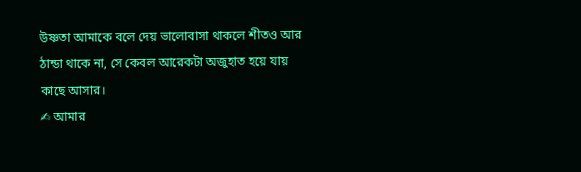উষ্ণতা আমাকে বলে দেয় ভালোবাসা থাকলে শীতও আর ঠান্ডা থাকে না, সে কেবল আরেকটা অজুহাত হয়ে যায় কাছে আসার।
✍ আমার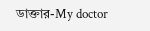ডাক্তার-My doctor